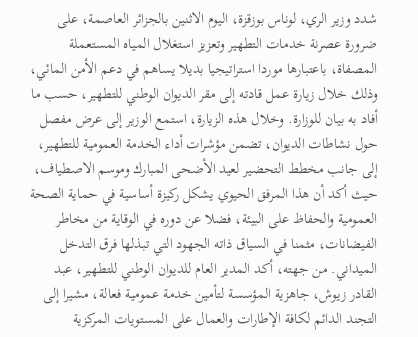شدد وزير الري، لوناس بوزقزة، اليوم الاثنين بالجزائر العاصمة، على ضرورة عصرنة خدمات التطهير وتعزيز استغلال المياه المستعملة المصفاة، باعتبارها موردا استراتيجيا بديلا يساهم في دعم الأمن المائي، وذلك خلال زيارة عمل قادته إلى مقر الديوان الوطني للتطهير، حسب ما أفاد به بيان للوزارة. وخلال هذه الزيارة، استمع الوزير إلى عرض مفصل حول نشاطات الديوان، تضمن مؤشرات أداء الخدمة العمومية للتطهير، إلى جانب مخطط التحضير لعيد الأضحى المبارك وموسم الاصطياف، حيث أكد أن هذا المرفق الحيوي يشكل ركيزة أساسية في حماية الصحة العمومية والحفاظ على البيئة، فضلا عن دوره في الوقاية من مخاطر الفيضانات، مثمنا في السياق ذاته الجهود التي تبذلها فرق التدخل الميداني. من جهته، أكد المدير العام للديوان الوطني للتطهير، عبد القادر زيوش، جاهزية المؤسسة لتأمين خدمة عمومية فعالة، مشيرا إلى التجند الدائم لكافة الإطارات والعمال على المستويات المركزية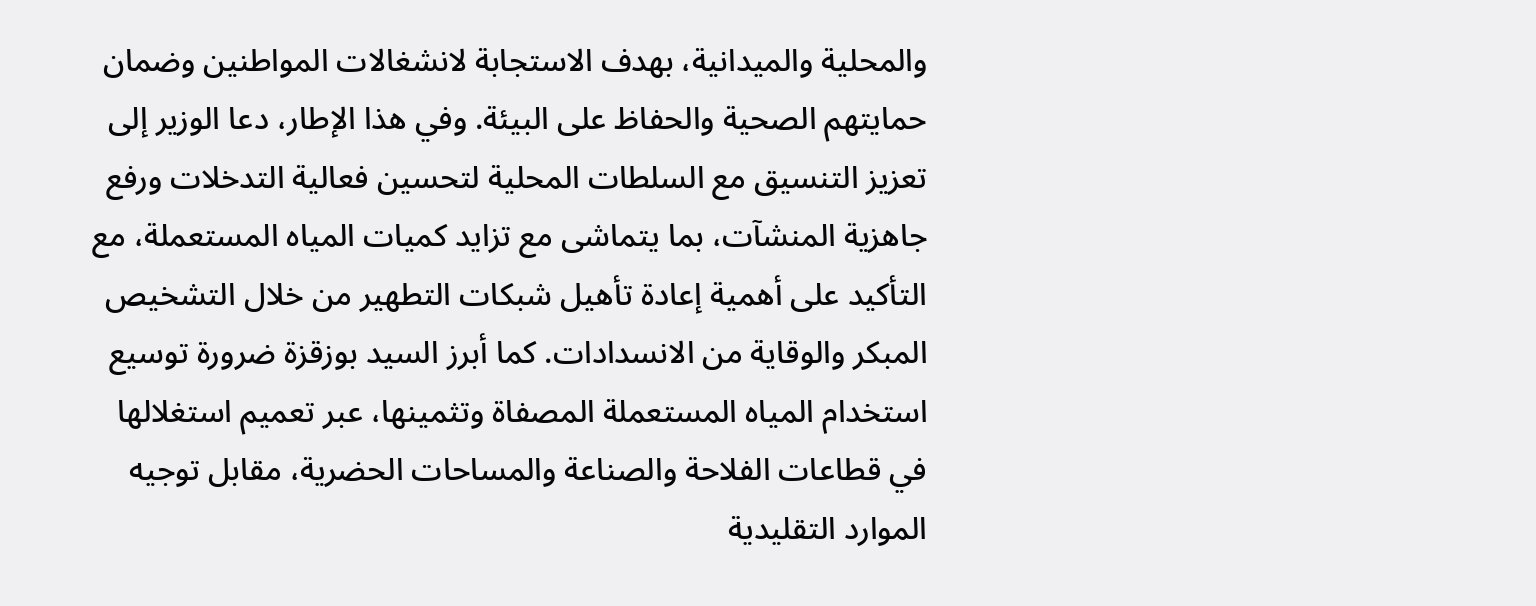والمحلية والميدانية، بهدف الاستجابة لانشغالات المواطنين وضمان حمايتهم الصحية والحفاظ على البيئة. وفي هذا الإطار، دعا الوزير إلى تعزيز التنسيق مع السلطات المحلية لتحسين فعالية التدخلات ورفع جاهزية المنشآت، بما يتماشى مع تزايد كميات المياه المستعملة، مع التأكيد على أهمية إعادة تأهيل شبكات التطهير من خلال التشخيص المبكر والوقاية من الانسدادات. كما أبرز السيد بوزقزة ضرورة توسيع استخدام المياه المستعملة المصفاة وتثمينها، عبر تعميم استغلالها في قطاعات الفلاحة والصناعة والمساحات الحضرية، مقابل توجيه الموارد التقليدية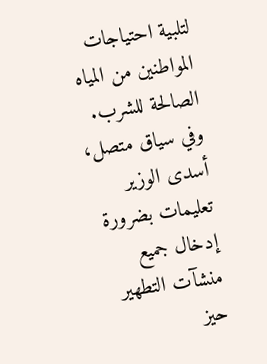لتلبية احتياجات المواطنين من المياه الصالحة للشرب. وفي سياق متصل، أسدى الوزير تعليمات بضرورة إدخال جميع منشآت التطهير حيز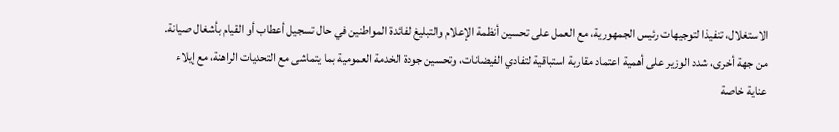الاستغلال، تنفيذا لتوجيهات رئيس الجمهورية، مع العمل على تحسين أنظمة الإعلام والتبليغ لفائدة المواطنين في حال تسجيل أعطاب أو القيام بأشغال صيانة. من جهة أخرى، شدد الوزير على أهمية اعتماد مقاربة استباقية لتفادي الفيضانات، وتحسين جودة الخدمة العمومية بما يتماشى مع التحديات الراهنة، مع إيلاء عناية خاصة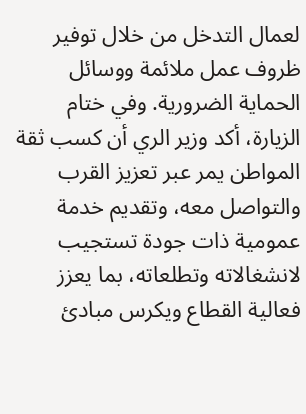لعمال التدخل من خلال توفير ظروف عمل ملائمة ووسائل الحماية الضرورية. وفي ختام الزيارة، أكد وزير الري أن كسب ثقة المواطن يمر عبر تعزيز القرب والتواصل معه، وتقديم خدمة عمومية ذات جودة تستجيب لانشغالاته وتطلعاته، بما يعزز فعالية القطاع ويكرس مبادئ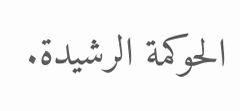الحوكمة الرشيدة.